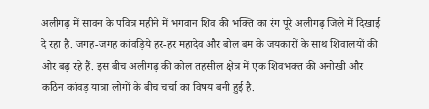अलीगढ़ में सावन के पवित्र महीने में भगवान शिव की भक्ति का रंग पूरे अलीगढ़ जिले में दिखाई दे रहा है. जगह-जगह कांवड़िये हर-हर महादेव और बोल बम के जयकारों के साथ शिवालयों की ओर बढ़ रहे हैं. इस बीच अलीगढ़ की कोल तहसील क्षेत्र में एक शिवभक्त की अनोखी और कठिन कांवड़ यात्रा लोगों के बीच चर्चा का विषय बनी हुई है.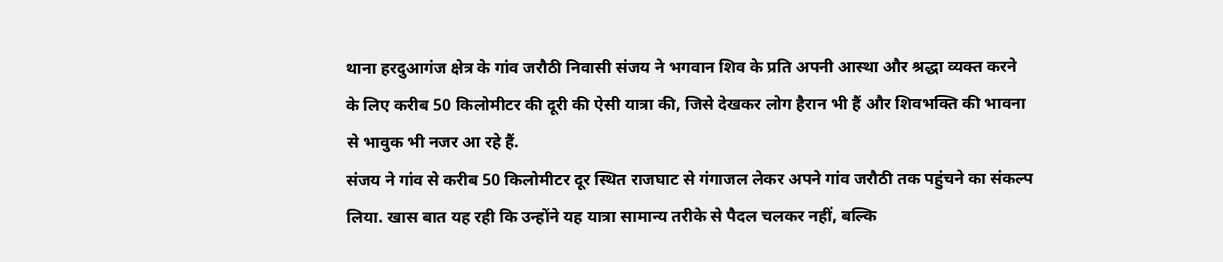थाना हरदुआगंज क्षेत्र के गांव जरौठी निवासी संजय ने भगवान शिव के प्रति अपनी आस्था और श्रद्धा व्यक्त करने के लिए करीब 50 किलोमीटर की दूरी की ऐसी यात्रा की, जिसे देखकर लोग हैरान भी हैं और शिवभक्ति की भावना से भावुक भी नजर आ रहे हैं.
संजय ने गांव से करीब 50 किलोमीटर दूर स्थित राजघाट से गंगाजल लेकर अपने गांव जरौठी तक पहुंचने का संकल्प लिया. खास बात यह रही कि उन्होंने यह यात्रा सामान्य तरीके से पैदल चलकर नहीं, बल्कि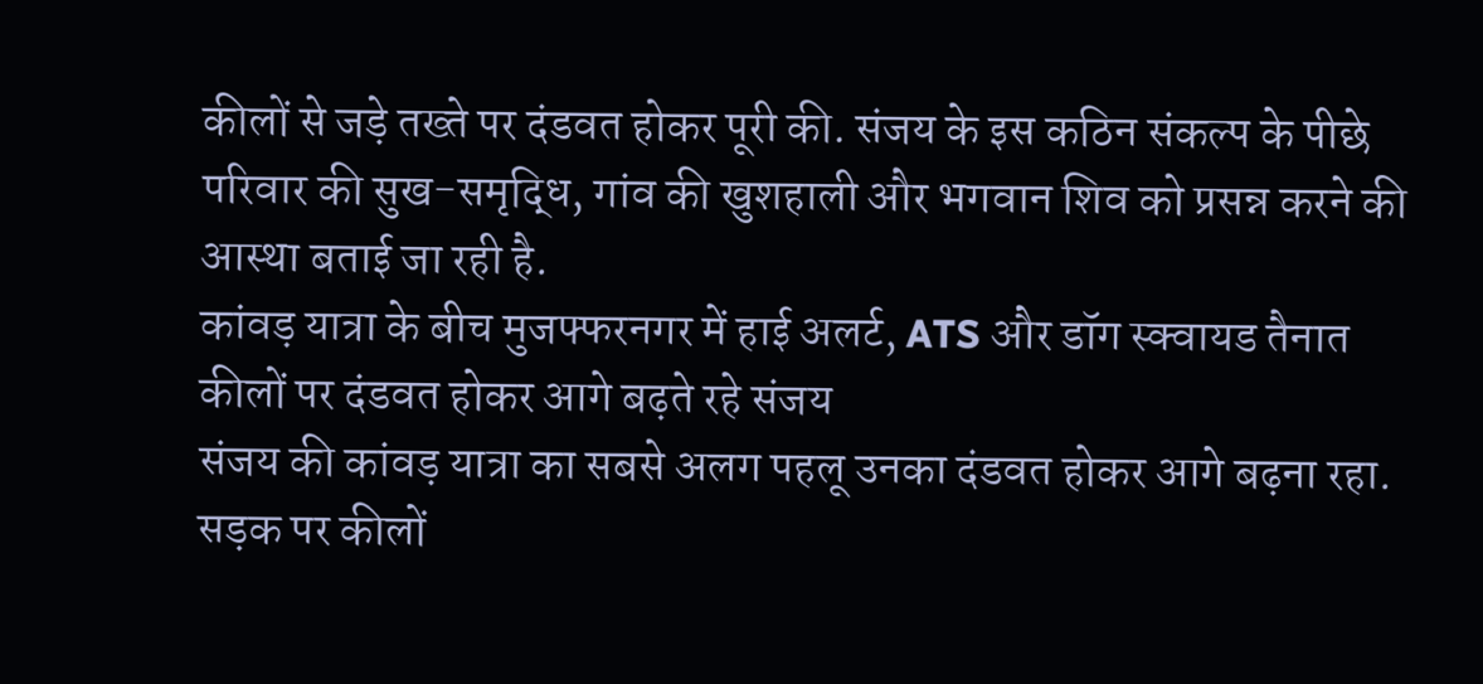कीलों से जड़े तख्ते पर दंडवत होकर पूरी की. संजय के इस कठिन संकल्प के पीछे परिवार की सुख-समृद्धि, गांव की खुशहाली और भगवान शिव को प्रसन्न करने की आस्था बताई जा रही है.
कांवड़ यात्रा के बीच मुजफ्फरनगर में हाई अलर्ट, ATS और डॉग स्क्वायड तैनात
कीलों पर दंडवत होकर आगे बढ़ते रहे संजय
संजय की कांवड़ यात्रा का सबसे अलग पहलू उनका दंडवत होकर आगे बढ़ना रहा. सड़क पर कीलों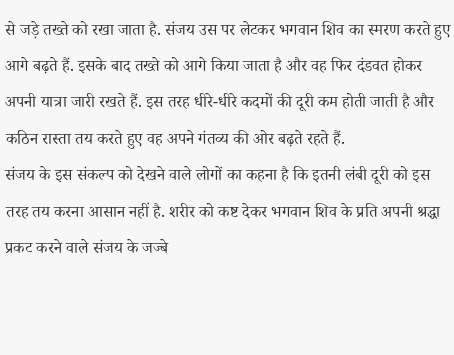से जड़े तख्ते को रखा जाता है. संजय उस पर लेटकर भगवान शिव का स्मरण करते हुए आगे बढ़ते हैं. इसके बाद तख्ते को आगे किया जाता है और वह फिर दंडवत होकर अपनी यात्रा जारी रखते हैं. इस तरह धीरे-धीरे कदमों की दूरी कम होती जाती है और कठिन रास्ता तय करते हुए वह अपने गंतव्य की ओर बढ़ते रहते हैं.
संजय के इस संकल्प को देखने वाले लोगों का कहना है कि इतनी लंबी दूरी को इस तरह तय करना आसान नहीं है. शरीर को कष्ट देकर भगवान शिव के प्रति अपनी श्रद्धा प्रकट करने वाले संजय के जज्बे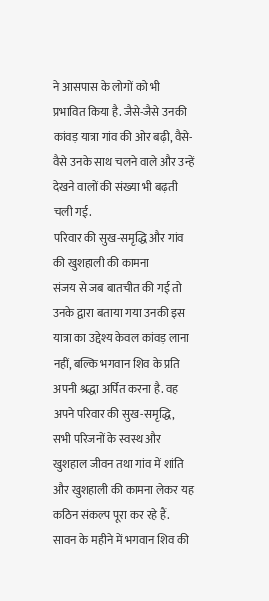ने आसपास के लोगों को भी प्रभावित किया है. जैसे-जैसे उनकी कांवड़ यात्रा गांव की ओर बढ़ी, वैसे-वैसे उनके साथ चलने वाले और उन्हें देखने वालों की संख्या भी बढ़ती चली गई.
परिवार की सुख-समृद्धि और गांव की खुशहाली की कामना
संजय से जब बातचीत की गई तो उनके द्वारा बताया गया उनकी इस यात्रा का उद्देश्य केवल कांवड़ लाना नहीं, बल्कि भगवान शिव के प्रति अपनी श्रद्धा अर्पित करना है. वह अपने परिवार की सुख-समृद्धि, सभी परिजनों के स्वस्थ और खुशहाल जीवन तथा गांव में शांति और खुशहाली की कामना लेकर यह कठिन संकल्प पूरा कर रहे हैं. सावन के महीने में भगवान शिव की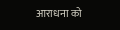आराधना को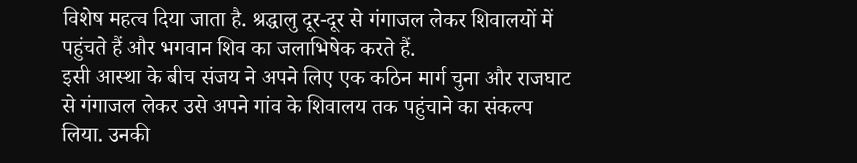विशेष महत्व दिया जाता है. श्रद्धालु दूर-दूर से गंगाजल लेकर शिवालयों में पहुंचते हैं और भगवान शिव का जलाभिषेक करते हैं.
इसी आस्था के बीच संजय ने अपने लिए एक कठिन मार्ग चुना और राजघाट से गंगाजल लेकर उसे अपने गांव के शिवालय तक पहुंचाने का संकल्प लिया. उनकी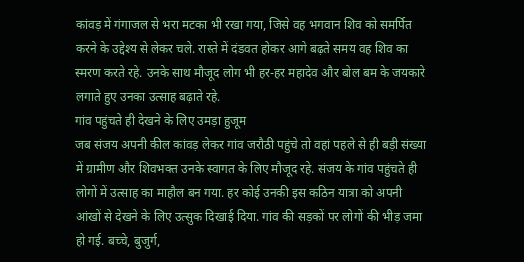कांवड़ में गंगाजल से भरा मटका भी रखा गया, जिसे वह भगवान शिव को समर्पित करने के उद्देश्य से लेकर चले. रास्ते में दंडवत होकर आगे बढ़ते समय वह शिव का स्मरण करते रहे. उनके साथ मौजूद लोग भी हर-हर महादेव और बोल बम के जयकारे लगाते हुए उनका उत्साह बढ़ाते रहे.
गांव पहुंचते ही देखने के लिए उमड़ा हुजूम
जब संजय अपनी कील कांवड़ लेकर गांव जरौठी पहुंचे तो वहां पहले से ही बड़ी संख्या में ग्रामीण और शिवभक्त उनके स्वागत के लिए मौजूद रहे. संजय के गांव पहुंचते ही लोगों में उत्साह का माहौल बन गया. हर कोई उनकी इस कठिन यात्रा को अपनी आंखों से देखने के लिए उत्सुक दिखाई दिया. गांव की सड़कों पर लोगों की भीड़ जमा हो गई. बच्चे, बुजुर्ग,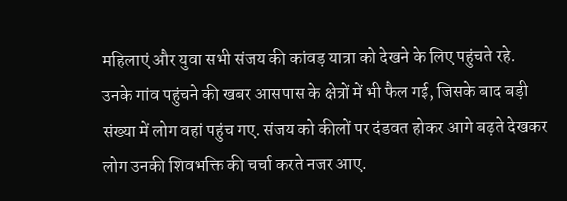महिलाएं और युवा सभी संजय की कांवड़ यात्रा को देखने के लिए पहुंचते रहे.
उनके गांव पहुंचने की खबर आसपास के क्षेत्रों में भी फैल गई, जिसके बाद बड़ी संख्या में लोग वहां पहुंच गए. संजय को कीलों पर दंडवत होकर आगे बढ़ते देखकर लोग उनकी शिवभक्ति की चर्चा करते नजर आए.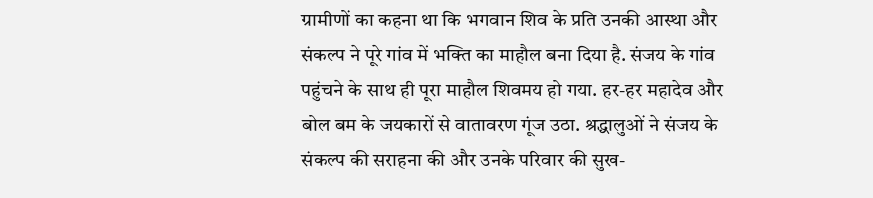ग्रामीणों का कहना था कि भगवान शिव के प्रति उनकी आस्था और संकल्प ने पूरे गांव में भक्ति का माहौल बना दिया है. संजय के गांव पहुंचने के साथ ही पूरा माहौल शिवमय हो गया. हर-हर महादेव और बोल बम के जयकारों से वातावरण गूंज उठा. श्रद्धालुओं ने संजय के संकल्प की सराहना की और उनके परिवार की सुख-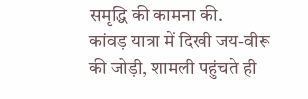समृद्धि की कामना की.
कांवड़ यात्रा में दिखी जय-वीरू की जोड़ी, शामली पहुंचते ही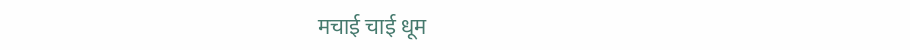मचाई चाई धूम